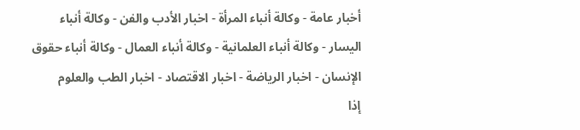أخبار عامة - وكالة أنباء المرأة - اخبار الأدب والفن - وكالة أنباء اليسار - وكالة أنباء العلمانية - وكالة أنباء العمال - وكالة أنباء حقوق الإنسان - اخبار الرياضة - اخبار الاقتصاد - اخبار الطب والعلوم
إذا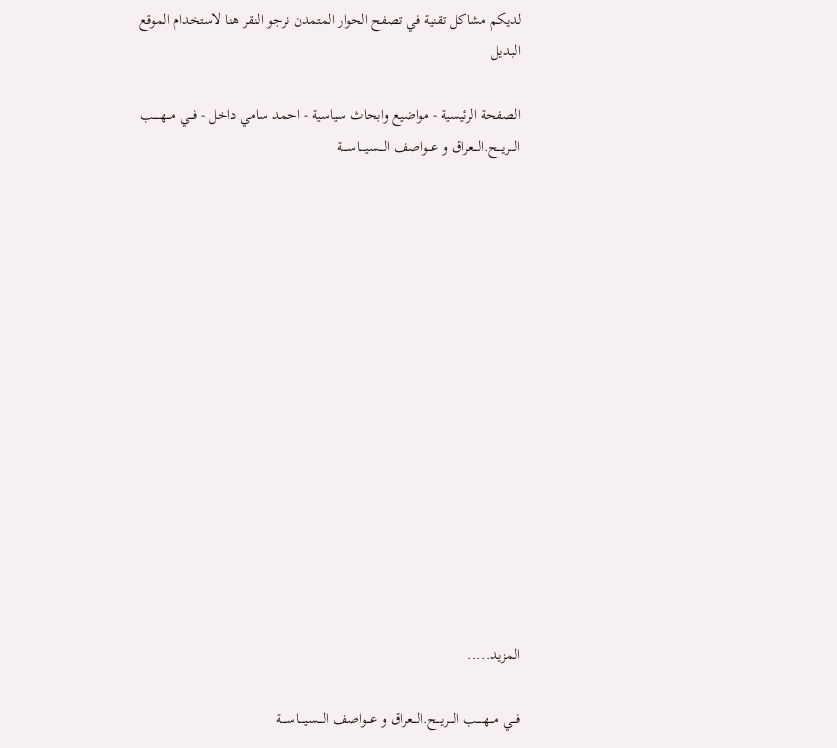لديكم مشاكل تقنية في تصفح الحوار المتمدن نرجو النقر هنا لاستخدام الموقع البديل

الصفحة الرئيسية - مواضيع وابحاث سياسية - احمد سامي داخل - فـــي مـــهـــــب الـــريـــح.الـــعراق و عـــواصف الــــسيــــاســــة















المزيد.....

فـــي مـــهـــــب الـــريـــح.الـــعراق و عـــواصف الــــسيــــاســــة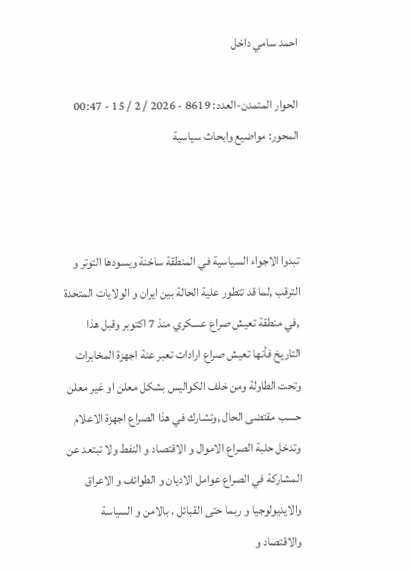احمد سامي داخل

الحوار المتمدن-العدد: 8619 - 2026 / 2 / 15 - 00:47
المحور: مواضيع وابحاث سياسية



تبدوا الاجواء السياسية في المنطقة ساخنة ويسودها التوتر و الترقب ,لما قد تتطور علية الحالة بين ايران و الولايات المتحدة ,في منطقة تعيش صراع عسكري منذ 7 اكتوبر وقبل هذا التاريخ فأنها تعيش صراع ارادات تعبر عنة اجهزة المخابرات وتحت الطاولة ومن خلف الكواليس بشكل معلن او غير معلن حسب مقتضى الحال ,وتشارك في هذا الصراع اجهزة الاعلام وتدخل حلبة الصراع الاموال و الاقتصاد و النفط ولا تبتعد عن المشاركة في الصراع عوامل الاديان و الطوائف و الاعراق والايديولوجيا و ربما حتى القبائل . بالامن و السياسة والاقتصاد و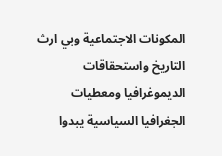المكونات الاجتماعية وبي ارث التاريخ واستحقاقات الديموغرافيا ومعطيات الجغرافيا السياسية يبدوا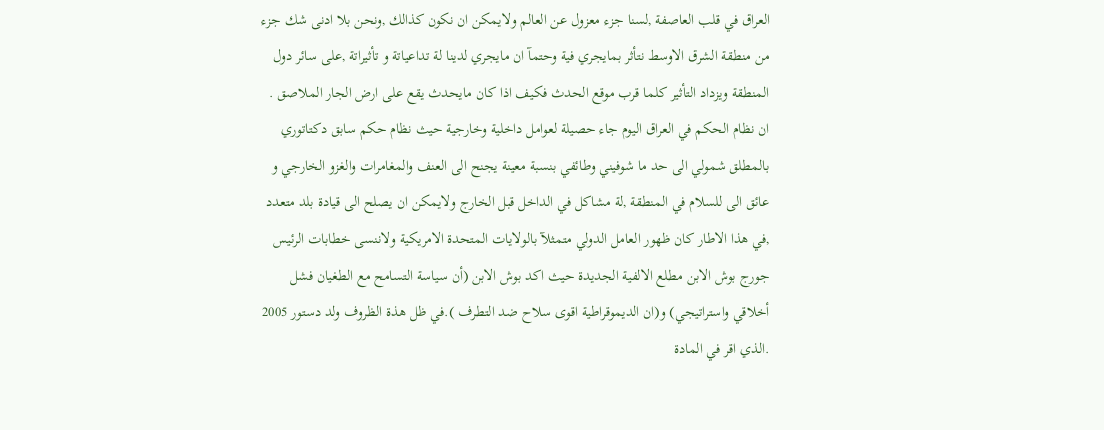العراق في قلب العاصفة ,لسنا جزء معزول عن العالم ولايمكن ان نكون كذالك ,ونحن بلا ادنى شك جزء من منطقة الشرق الاوسط نتأثر بمايجري فية وحتمآ ان مايجري لدينا لة تداعياتة و تأثيراتة ,على سائر دول المنطقة ويزداد التأثير كلما قرب موقع الحدث فكيف اذا كان مايحدث يقع على ارض الجار الملاصق . ان نظام الحكم في العراق اليوم جاء حصيلة لعوامل داخلية وخارجية حيث نظام حكم سابق دكتاتوري بالمطلق شمولي الى حد ما شوفيني وطائفي بنسبة معينة يجنح الى العنف والمغامرات والغزو الخارجي و عائق الى للسلام في المنطقة ,لة مشاكل في الداخل قبل الخارج ولايمكن ان يصلح الى قيادة بلد متعدد ,في هذا الاطار كان ظهور العامل الدولي متمثلآ بالولايات المتحدة الامريكية ولاننسى خطابات الرئيس جورج بوش الابن مطلع الالفية الجديدة حيث اكد بوش الابن (أن سياسة التسامح مع الطغيان فشل أخلاقي واستراتيجي) و(ان الديموقراطية اقوى سلاح ضد التطرف ).في ظل هذة الظروف ولد دستور 2005 .الذي اقر في المادة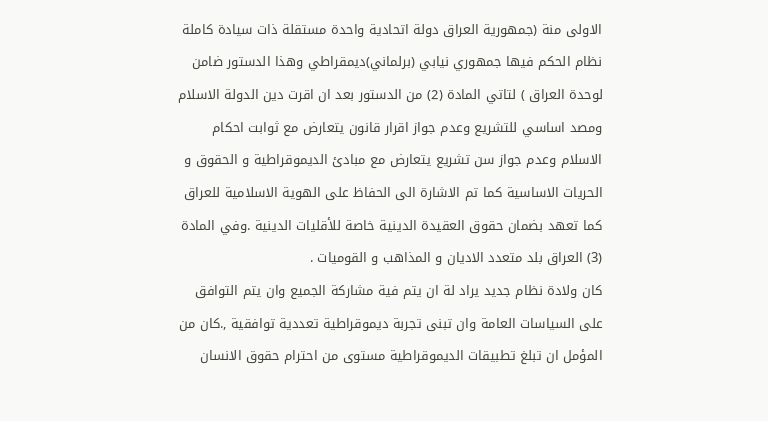الاولى منة (جمهورية العراق دولة اتحادية واحدة مستقلة ذات سيادة كاملة نظام الحكم فيها جمهوري نيابي (برلماني)ديمقراطي وهذا الدستور ضامن لوحدة العراق ) لتاتي المادة (2) من الدستور بعد ان اقرت دين الدولة الاسلام ومصد اساسي للتشريع وعدم جواز اقرار قانون يتعارض مع ثوابت احكام الاسلام وعدم جواز سن تشريع يتعارض مع مبادئ الديموقراطية و الحقوق و الحريات الاساسية كما تم الاشارة الى الحفاظ على الهوية الاسلامية للعراق كما تعهد بضمان حقوق العقيدة الدينية خاصة للأقليات الدينية .وفي المادة (3) العراق بلد متعدد الاديان و المذاهب و القوميات .
كان ولادة نظام جديد يراد لة ان يتم فية مشاركة الجميع وان يتم التوافق على السياسات العامة وان تبنى تجربة ديموقراطية تعددية توافقية ,.كان من المؤمل ان تبلغ تطبيقات الديموقراطية مستوى من احترام حقوق الانسان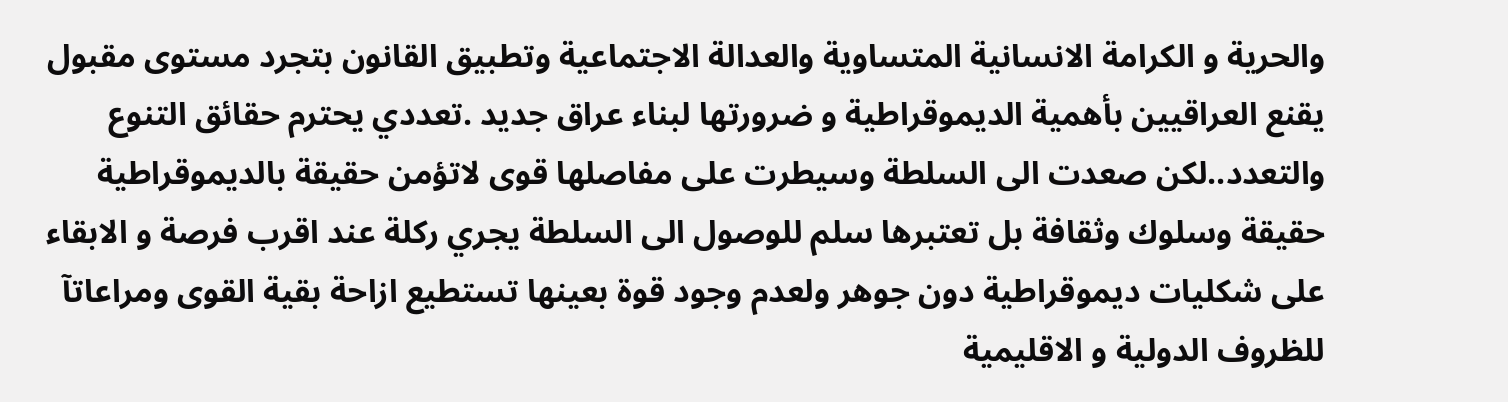والحرية و الكرامة الانسانية المتساوية والعدالة الاجتماعية وتطبيق القانون بتجرد مستوى مقبول يقنع العراقيين بأهمية الديموقراطية و ضرورتها لبناء عراق جديد .تعددي يحترم حقائق التنوع والتعدد..لكن صعدت الى السلطة وسيطرت على مفاصلها قوى لاتؤمن حقيقة بالديموقراطية حقيقة وسلوك وثقافة بل تعتبرها سلم للوصول الى السلطة يجري ركلة عند اقرب فرصة و الابقاء على شكليات ديموقراطية دون جوهر ولعدم وجود قوة بعينها تستطيع ازاحة بقية القوى ومراعاتآ للظروف الدولية و الاقليمية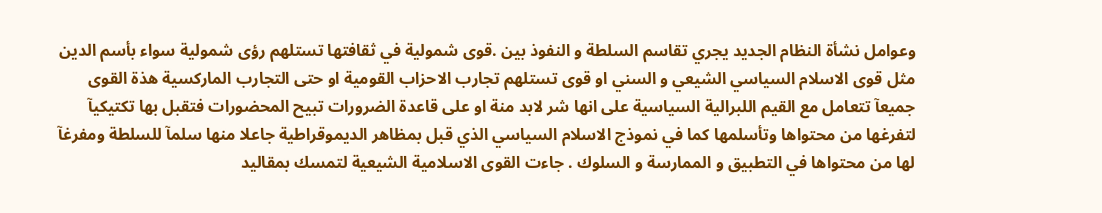وعوامل نشأة النظام الجديد يجري تقاسم السلطة و النفوذ بين .قوى شمولية في ثقافتها تستلهم رؤى شمولية سواء بأسم الدين مثل قوى الاسلام السياسي الشيعي و السني او قوى تستلهم تجارب الاحزاب القومية او حتى التجارب الماركسية هذة القوى جميعآ تتعامل مع القيم اللبرالية السياسية على انها شر لابد منة او على قاعدة الضرورات تبيح المحضورات فتقبل بها تكتيكيآ لتفرغها من محتواها وتأسلمها كما في نموذج الاسلام السياسي الذي قبل بمظاهر الديموقراطية جاعلا منها سلمآ للسلطة ومفرغآ لها من محتواها في التطبيق و الممارسة و السلوك . جاءت القوى الاسلامية الشيعية لتمسك بمقاليد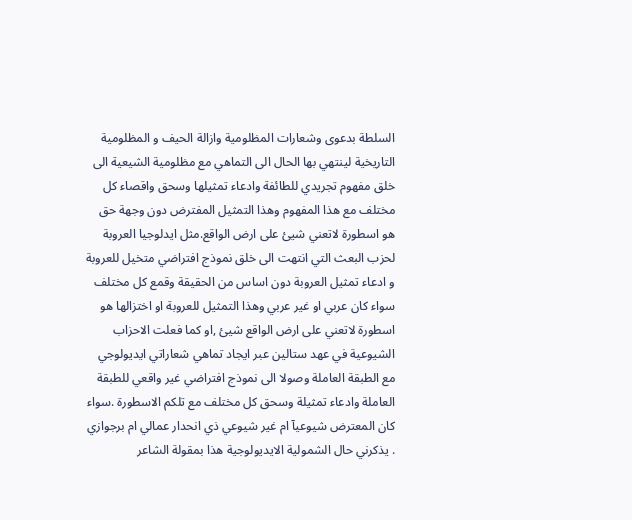السلطة بدعوى وشعارات المظلومية وازالة الحيف و المظلومية التاريخية لينتهي بها الحال الى التماهي مع مظلومية الشيعية الى خلق مفهوم تجريدي للطائفة وادعاء تمثيلها وسحق واقصاء كل مختلف مع هذا المفهوم وهذا التمثيل المفترض دون وجهة حق هو اسطورة لاتعني شيئ على ارض الواقع.مثل ايدلوجيا العروبة لحزب البعث التي انتهت الى خلق نموذج افتراضي متخيل للعروبة و ادعاء تمثيل العروبة دون اساس من الحقيقة وقمع كل مختلف سواء كان عربي او غير عربي وهذا التمثيل للعروبة او اختزالها هو اسطورة لاتعني على ارض الواقع شيئ ,او كما فعلت الاحزاب الشيوعية في عهد ستالين عبر ايجاد تماهي شعاراتي ايديولوجي مع الطبقة العاملة وصولا الى نموذج افتراضي غير واقعي للطبقة العاملة وادعاء تمثيلة وسحق كل مختلف مع تلكم الاسطورة .سواء كان المعترض شيوعيآ ام غير شيوعي ذي انحدار عمالي ام برجوازي . يذكرني حال الشمولية الايديولوجية هذا بمقولة الشاعر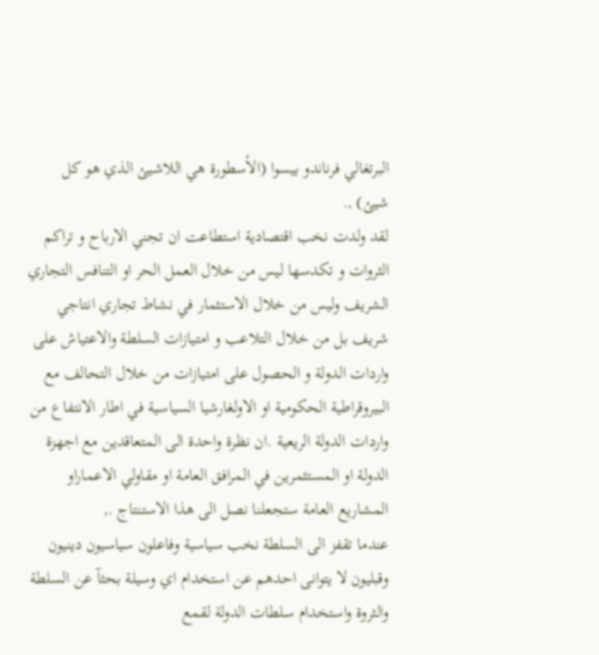البرتغالي فرناندو بيسوا (الأسطورة هي اللاشيئ الذي هو كل شيئ) ,.
لقد ولدت نخب اقتصادية استطاعت ان تجني الارباح و تراكم الثروات و تكدسها ليس من خلال العمل الحر او التنافس التجاري الشريف وليس من خلال الاستثمار في نشاط تجاري انتاجي شريف بل من خلال التلاعب و امتيازات السلطة والاعتياش على واردات الدولة و الحصول على امتيازات من خلال التحالف مع البيروقراطية الحكومية او الاولغارشيا السياسية في اطار الانتفاع من واردات الدولة الريعية .ان نظرة واحدة الى المتعاقدين مع اجهزة الدولة او المستثمرين في المرافق العامة او مقاولي الاعماراو المشاريع العامة ستجعلنا نصل الى هذا الاستنتاج .,
عندما تقفز الى السلطة نخب سياسية وفاعلون سياسيون دينيون وقبليون لا يتوانى احدهم عن استخدام اي وسيلة بحثآ عن السلطة والثروة واستخدام سلطات الدولة لقمع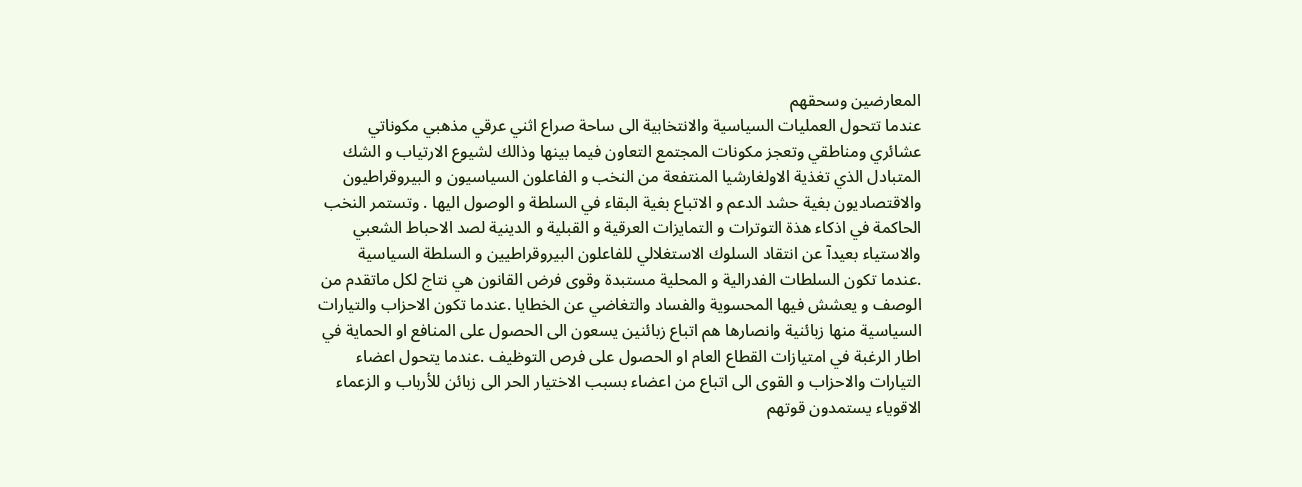المعارضين وسحقهم
عندما تتحول العمليات السياسية والانتخابية الى ساحة صراع اثني عرقي مذهبي مكوناتي عشائري ومناطقي وتعجز مكونات المجتمع التعاون فيما بينها وذالك لشيوع الارتياب و الشك المتبادل الذي تغذية الاولغارشيا المنتفعة من النخب و الفاعلون السياسيون و البيروقراطيون والاقتصاديون بغية حشد الدعم و الاتباع بغية البقاء في السلطة و الوصول اليها . وتستمر النخب الحاكمة في اذكاء هذة التوترات و التمايزات العرقية و القبلية و الدينية لصد الاحباط الشعبي والاستياء بعيدآ عن انتقاد السلوك الاستغلالي للفاعلون البيروقراطيين و السلطة السياسية .عندما تكون السلطات الفدرالية و المحلية مستبدة وقوى فرض القانون هي نتاج لكل ماتقدم من الوصف و يعشش فيها المحسوية والفساد والتغاضي عن الخطايا .عندما تكون الاحزاب والتيارات السياسية منها زبائنية وانصارها هم اتباع زبائنين يسعون الى الحصول على المنافع او الحماية في اطار الرغبة في امتيازات القطاع العام او الحصول على فرص التوظيف .عندما يتحول اعضاء التيارات والاحزاب و القوى الى اتباع من اعضاء بسبب الاختيار الحر الى زبائن للأرباب و الزعماء الاقوياء يستمدون قوتهم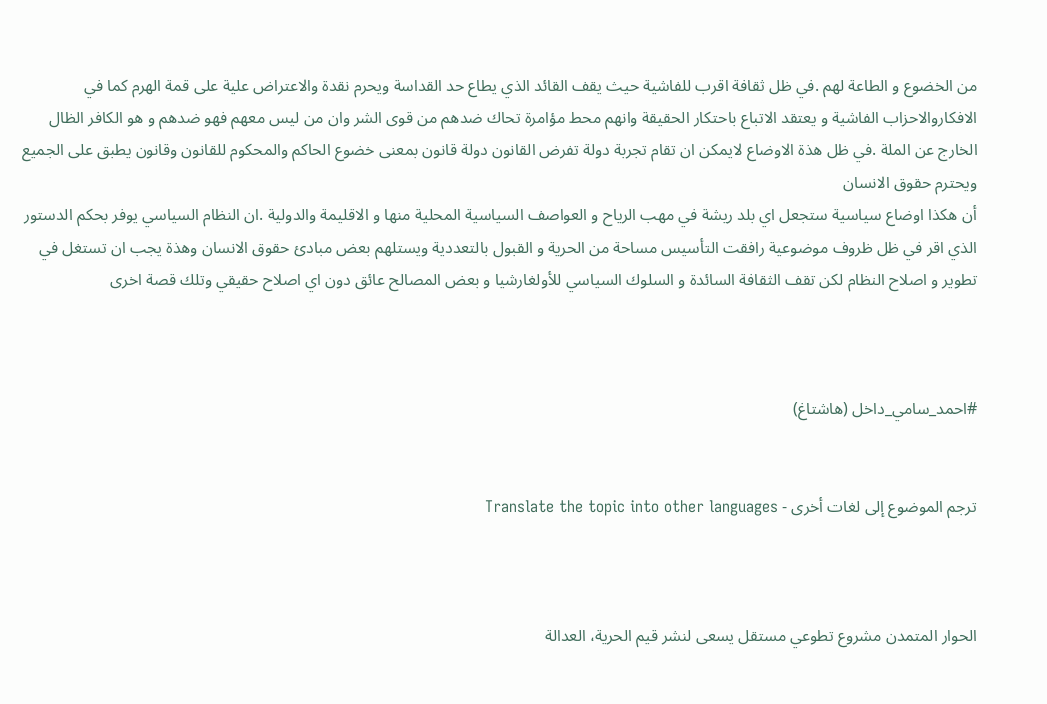من الخضوع و الطاعة لهم .في ظل ثقافة اقرب للفاشية حيث يقف القائد الذي يطاع حد القداسة ويحرم نقدة والاعتراض علية على قمة الهرم كما في الافكاروالاحزاب الفاشية و يعتقد الاتباع باحتكار الحقيقة وانهم محط مؤامرة تحاك ضدهم من قوى الشر وان من ليس معهم فهو ضدهم و هو الكافر الظال الخارج عن الملة .في ظل هذة الاوضاع لايمكن ان تقام تجربة دولة تفرض القانون دولة قانون بمعنى خضوع الحاكم والمحكوم للقانون وقانون يطبق على الجميع ويحترم حقوق الانسان
أن هكذا اوضاع سياسية ستجعل اي بلد ريشة في مهب الرياح و العواصف السياسية المحلية منها و الاقليمة والدولية .ان النظام السياسي يوفر بحكم الدستور الذي اقر في ظل ظروف موضوعية رافقت التأسيس مساحة من الحرية و القبول بالتعددية ويستلهم بعض مبادئ حقوق الانسان وهذة يجب ان تستغل في تطوير و اصلاح النظام لكن تقف الثقافة السائدة و السلوك السياسي للأولغارشيا و بعض المصالح عائق دون اي اصلاح حقيقي وتلك قصة اخرى



#احمد_سامي_داخل (هاشتاغ)


ترجم الموضوع إلى لغات أخرى - Translate the topic into other languages



الحوار المتمدن مشروع تطوعي مستقل يسعى لنشر قيم الحرية، العدالة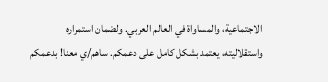الاجتماعية، والمساواة في العالم العربي. ولضمان استمراره واستقلاليته، يعتمد بشكل كامل على دعمكم. ساهم/ي معنا! بدعمكم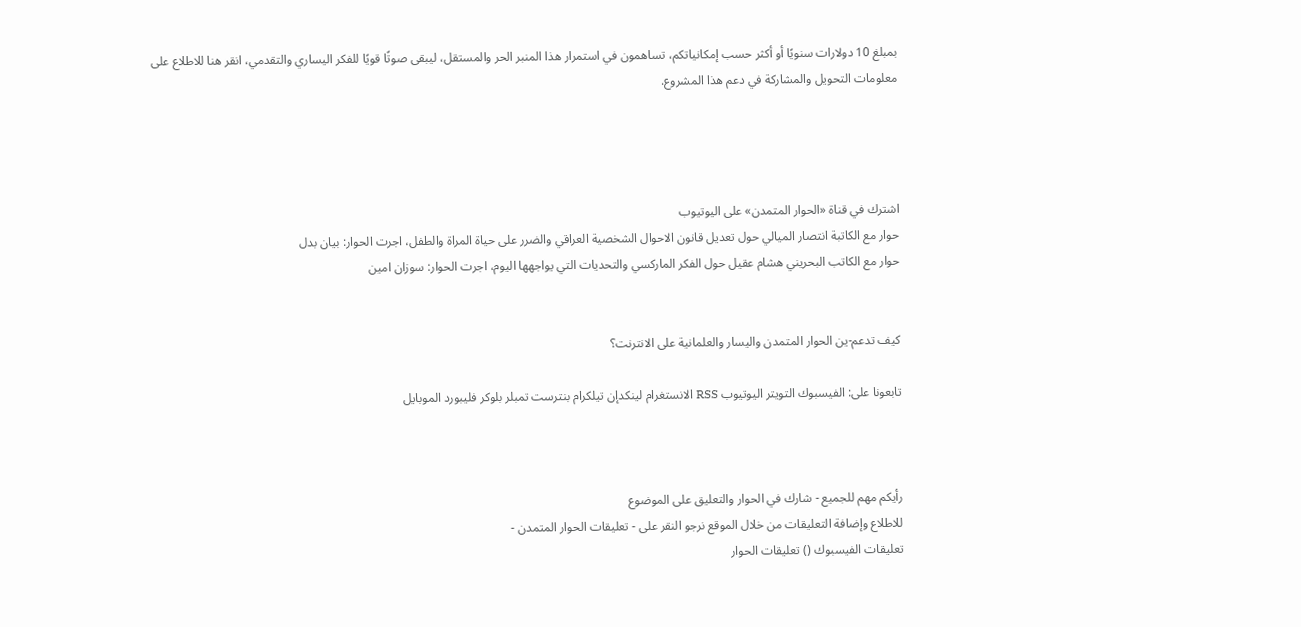بمبلغ 10 دولارات سنويًا أو أكثر حسب إمكانياتكم، تساهمون في استمرار هذا المنبر الحر والمستقل، ليبقى صوتًا قويًا للفكر اليساري والتقدمي، انقر هنا للاطلاع على معلومات التحويل والمشاركة في دعم هذا المشروع.




اشترك في قناة «الحوار المتمدن» على اليوتيوب
حوار مع الكاتبة انتصار الميالي حول تعديل قانون الاحوال الشخصية العراقي والضرر على حياة المراة والطفل، اجرت الحوار: بيان بدل
حوار مع الكاتب البحريني هشام عقيل حول الفكر الماركسي والتحديات التي يواجهها اليوم، اجرت الحوار: سوزان امين


كيف تدعم-ين الحوار المتمدن واليسار والعلمانية على الانترنت؟

تابعونا على: الفيسبوك التويتر اليوتيوب RSS الانستغرام لينكدإن تيلكرام بنترست تمبلر بلوكر فليبورد الموبايل



رأيكم مهم للجميع - شارك في الحوار والتعليق على الموضوع
للاطلاع وإضافة التعليقات من خلال الموقع نرجو النقر على - تعليقات الحوار المتمدن -
تعليقات الفيسبوك () تعليقات الحوار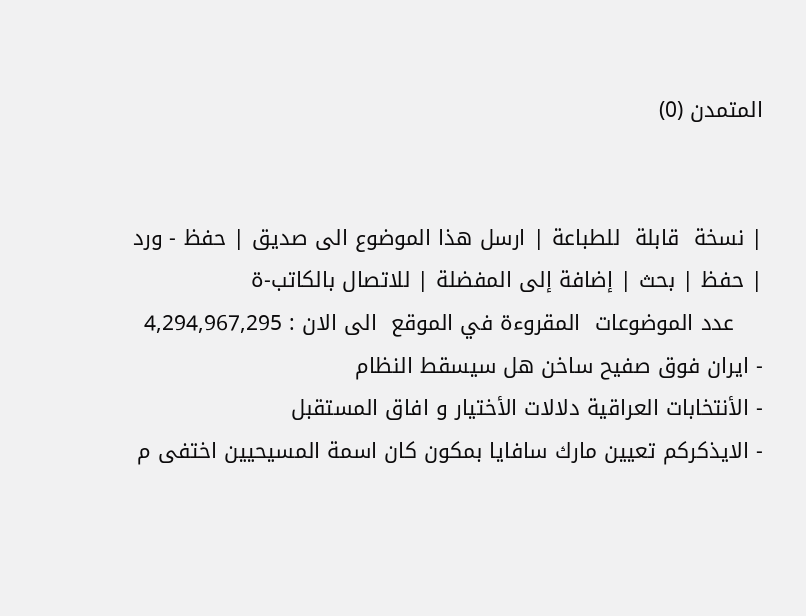المتمدن (0)


| نسخة  قابلة  للطباعة | ارسل هذا الموضوع الى صديق | حفظ - ورد
| حفظ | بحث | إضافة إلى المفضلة | للاتصال بالكاتب-ة
    عدد الموضوعات  المقروءة في الموقع  الى الان : 4,294,967,295
- ايران فوق صفيح ساخن هل سيسقط النظام
- الأنتخابات العراقية دلالات الأختيار و افاق المستقبل
- الايذكركم تعيين مارك سافايا بمكون كان اسمة المسيحيين اختفى م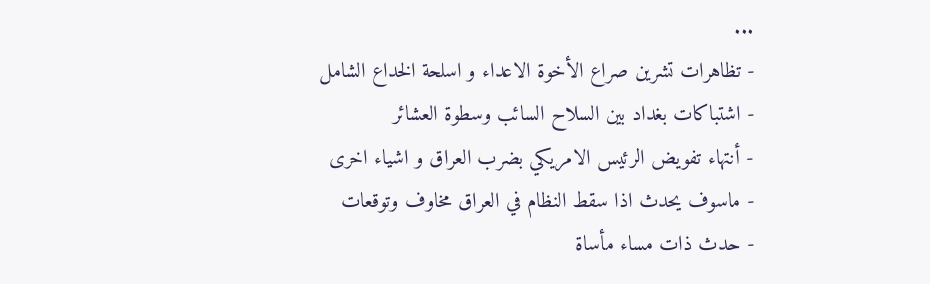...
- تظاهرات تشرين صراع الأخوة الاعداء و اسلحة الخداع الشامل
- اشتباكات بغداد بين السلاح السائب وسطوة العشائر
- أنتهاء تفويض الرئيس الامريكي بضرب العراق و اشياء اخرى
- ماسوف يحدث اذا سقط النظام في العراق مخاوف وتوقعات
- حدث ذات مساء مأساة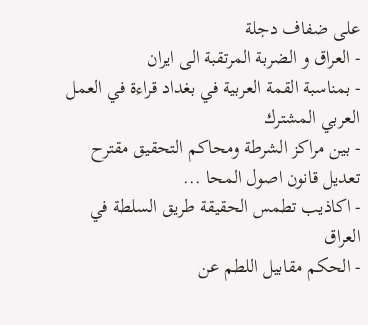على ضفاف دجلة
- العراق و الضربة المرتقبة الى ايران
- بمناسبة القمة العربية في بغداد قراءة في العمل العربي المشترك
- بين مراكز الشرطة ومحاكم التحقيق مقترح تعديل قانون اصول المحا ...
- اكاذيب تطمس الحقيقة طريق السلطة في العراق
- الحكم مقابيل اللطم عن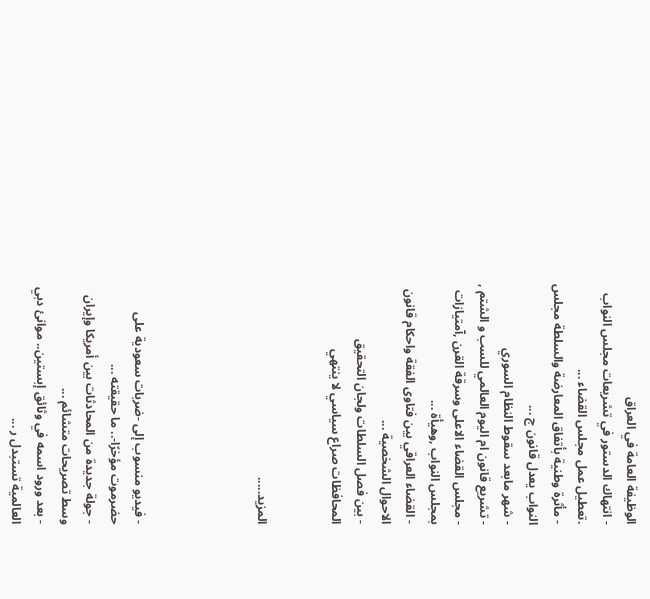الوظيفة العامة في العراق
- انتهاك الدستور في تشريعات مجلس النواب .تعطيل عمل مجلس القضاء ...
- مأثرة وطنية بأتفاق المعارضة والسلطة مجلس النواب يعدل قانون ج ...
- شهر مابعد سقوط النظام السوري
- تشريع قانون ام اليوم العالمي للسب و الشتم ,
- مجلس القضاء الاعلى وسرقة القرن ,آمتيازات بمجلس النواب ,وهيأة ...
- القضاء العراقي بين فتاوى الفقة واحكام قانون الاحوال الشخصية ...
- بين فصل السلطات ولجان التحقيق المحافظات صراع سياسي لا ينتهي


المزيد.....




- فيديو منسوب إلى -ضربات سعودية على حضرموت مؤخرًا-.. ما حقيقته ...
- جولة جديدة من المحادثات بين أمريكا وإيران وسط تصريحات متشائم ...
- بعد ورود اسمه في وثائق إبستين.. موانئ دبي العالمية تستبدل ر ...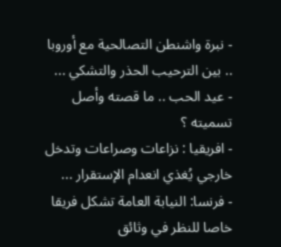- نبرة واشنطن التصالحية مع أوروبا .. بين الترحيب الحذر والتشكي ...
- عيد الحب .. ما قصته وأصل تسميته ؟
- افريقيا : نزاعات وصراعات وتدخل خارجي يُغذي انعدام الإستقرار ...
- فرنسا: النيابة العامة تشكل فريقا خاصا للنظر في وثائق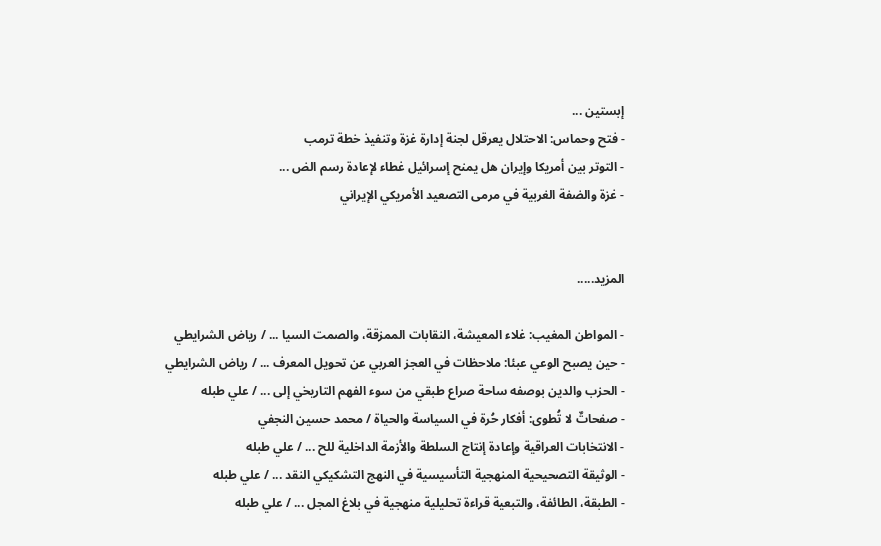إبستين ...
- فتح وحماس: الاحتلال يعرقل لجنة إدارة غزة وتنفيذ خطة ترمب
- التوتر بين أمريكا وإيران هل يمنح إسرائيل غطاء لإعادة رسم الض ...
- غزة والضفة الغربية في مرمى التصعيد الأمريكي الإيراني


المزيد.....

- المواطن المغيب: غلاء المعيشة، النقابات الممزقة، والصمت السيا ... / رياض الشرايطي
- حين يصبح الوعي عبئا: ملاحظات في العجز العربي عن تحويل المعرف ... / رياض الشرايطي
- الحزب والدين بوصفه ساحة صراع طبقي من سوء الفهم التاريخي إلى ... / علي طبله
- صفحاتٌ لا تُطوى: أفكار حُرة في السياسة والحياة / محمد حسين النجفي
- الانتخابات العراقية وإعادة إنتاج السلطة والأزمة الداخلية للح ... / علي طبله
- الوثيقة التصحيحية المنهجية التأسيسية في النهج التشكيكي النقد ... / علي طبله
- الطبقة، الطائفة، والتبعية قراءة تحليلية منهجية في بلاغ المجل ... / علي طبله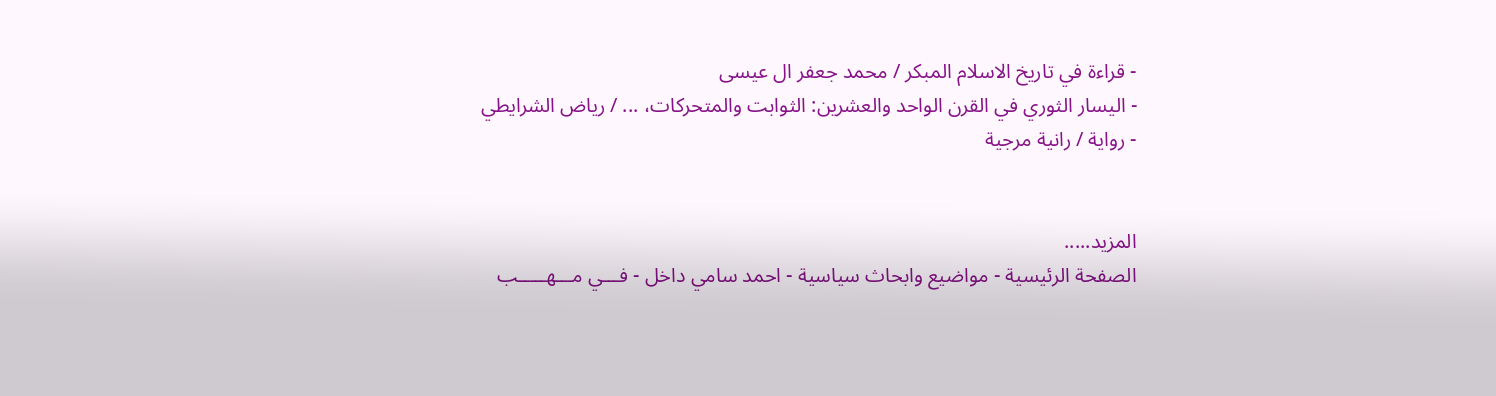- قراءة في تاريخ الاسلام المبكر / محمد جعفر ال عيسى
- اليسار الثوري في القرن الواحد والعشرين: الثوابت والمتحركات، ... / رياض الشرايطي
- رواية / رانية مرجية


المزيد.....
الصفحة الرئيسية - مواضيع وابحاث سياسية - احمد سامي داخل - فـــي مـــهـــــب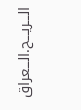الـــريـــح.الـــعراق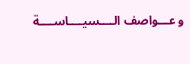و عـــواصف الــــسيــــاســــة